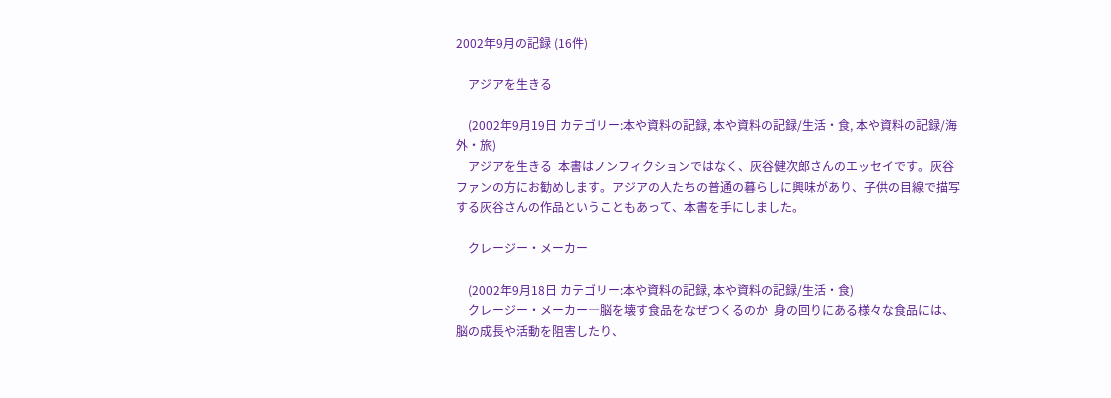2002年9月の記録 (16件)

    アジアを生きる

    (2002年9月19日 カテゴリー:本や資料の記録, 本や資料の記録/生活・食, 本や資料の記録/海外・旅)
    アジアを生きる  本書はノンフィクションではなく、灰谷健次郎さんのエッセイです。灰谷ファンの方にお勧めします。アジアの人たちの普通の暮らしに興味があり、子供の目線で描写する灰谷さんの作品ということもあって、本書を手にしました。

    クレージー・メーカー

    (2002年9月18日 カテゴリー:本や資料の記録, 本や資料の記録/生活・食)
    クレージー・メーカー―脳を壊す食品をなぜつくるのか  身の回りにある様々な食品には、脳の成長や活動を阻害したり、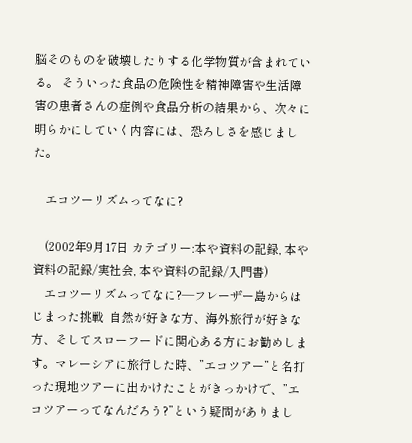脳そのものを破壊したりする化学物質が含まれている。 そういった食品の危険性を精神障害や生活障害の患者さんの症例や食品分析の結果から、次々に明らかにしていく内容には、恐ろしさを感じました。

    エコツーリズムってなに?

    (2002年9月17日 カテゴリー:本や資料の記録, 本や資料の記録/実社会, 本や資料の記録/入門書)
    エコツーリズムってなに?―フレーザー島からはじまった挑戦  自然が好きな方、海外旅行が好きな方、そしてスローフードに関心ある方にお勧めします。マレーシアに旅行した時、”エコツアー”と名打った現地ツアーに出かけたことがきっかけで、”エコツアーってなんだろう?”という疑問がありまし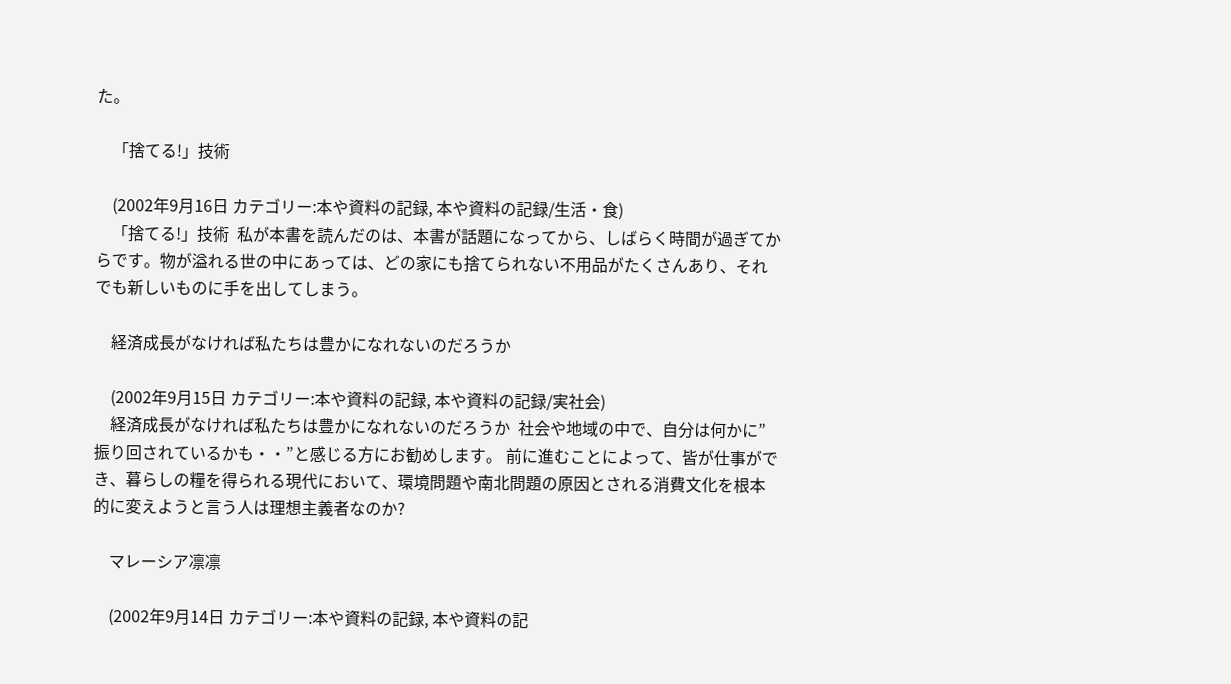た。

    「捨てる!」技術

    (2002年9月16日 カテゴリー:本や資料の記録, 本や資料の記録/生活・食)
    「捨てる!」技術  私が本書を読んだのは、本書が話題になってから、しばらく時間が過ぎてからです。物が溢れる世の中にあっては、どの家にも捨てられない不用品がたくさんあり、それでも新しいものに手を出してしまう。

    経済成長がなければ私たちは豊かになれないのだろうか

    (2002年9月15日 カテゴリー:本や資料の記録, 本や資料の記録/実社会)
    経済成長がなければ私たちは豊かになれないのだろうか  社会や地域の中で、自分は何かに”振り回されているかも・・”と感じる方にお勧めします。 前に進むことによって、皆が仕事ができ、暮らしの糧を得られる現代において、環境問題や南北問題の原因とされる消費文化を根本的に変えようと言う人は理想主義者なのか?

    マレーシア凛凛

    (2002年9月14日 カテゴリー:本や資料の記録, 本や資料の記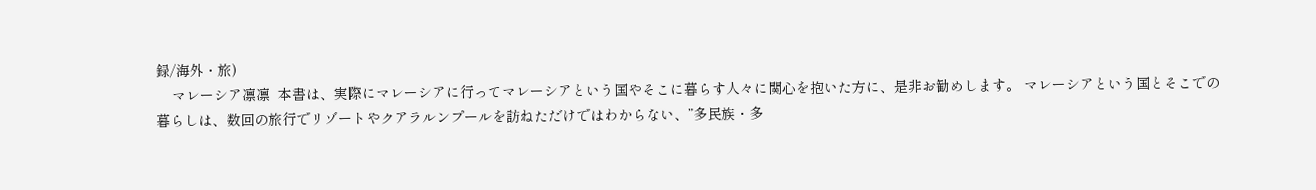録/海外・旅)
    マレーシア凛凛  本書は、実際にマレーシアに行ってマレーシアという国やそこに暮らす人々に関心を抱いた方に、是非お勧めします。 マレーシアという国とそこでの暮らしは、数回の旅行でリゾートやクアラルンプールを訪ねただけではわからない、”多民族・多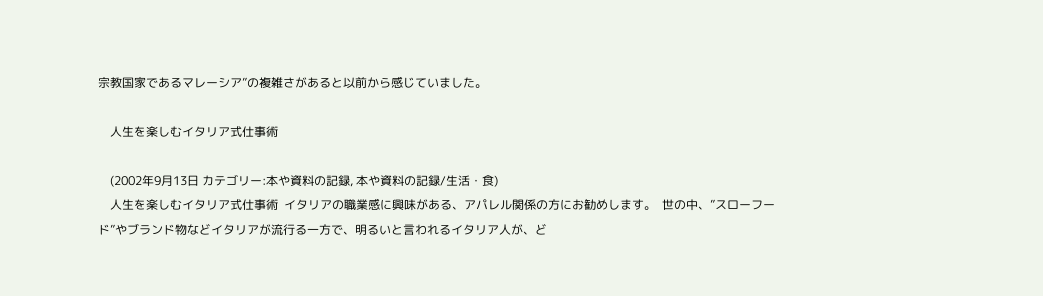宗教国家であるマレーシア”の複雑さがあると以前から感じていました。

    人生を楽しむイタリア式仕事術

    (2002年9月13日 カテゴリー:本や資料の記録, 本や資料の記録/生活・食)
    人生を楽しむイタリア式仕事術  イタリアの職業感に興味がある、アパレル関係の方にお勧めします。  世の中、”スローフード”やブランド物などイタリアが流行る一方で、明るいと言われるイタリア人が、ど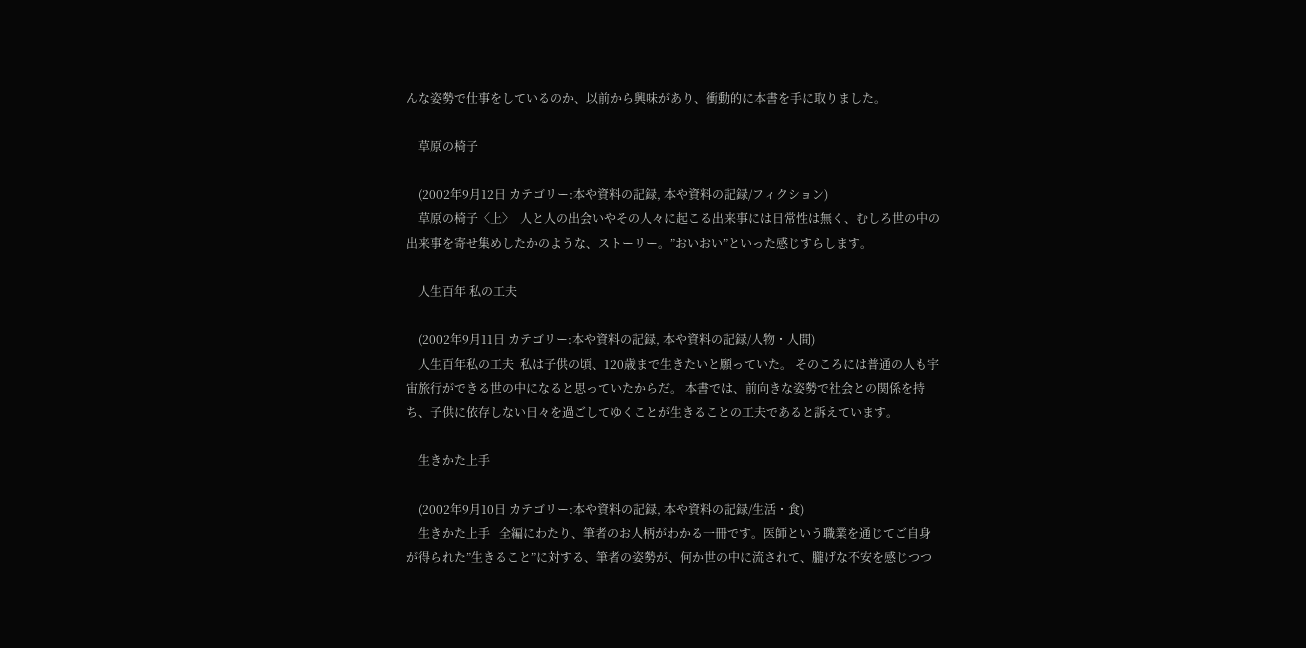んな姿勢で仕事をしているのか、以前から興味があり、衝動的に本書を手に取りました。

    草原の椅子

    (2002年9月12日 カテゴリー:本や資料の記録, 本や資料の記録/フィクション)
    草原の椅子〈上〉  人と人の出会いやその人々に起こる出来事には日常性は無く、むしろ世の中の出来事を寄せ集めしたかのような、ストーリー。”おいおい”といった感じすらします。

    人生百年 私の工夫

    (2002年9月11日 カテゴリー:本や資料の記録, 本や資料の記録/人物・人間)
    人生百年私の工夫  私は子供の頃、120歳まで生きたいと願っていた。 そのころには普通の人も宇宙旅行ができる世の中になると思っていたからだ。 本書では、前向きな姿勢で社会との関係を持ち、子供に依存しない日々を過ごしてゆくことが生きることの工夫であると訴えています。

    生きかた上手

    (2002年9月10日 カテゴリー:本や資料の記録, 本や資料の記録/生活・食)
    生きかた上手   全編にわたり、筆者のお人柄がわかる一冊です。医師という職業を通じてご自身が得られた”生きること”に対する、筆者の姿勢が、何か世の中に流されて、朧げな不安を感じつつ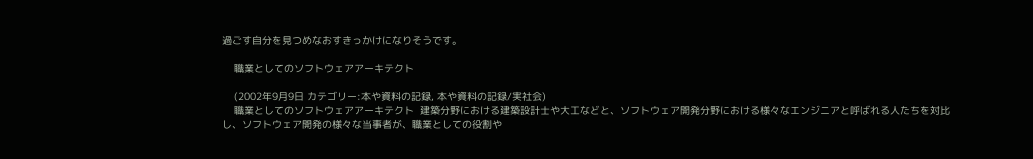過ごす自分を見つめなおすきっかけになりそうです。

    職業としてのソフトウェアアーキテクト

    (2002年9月9日 カテゴリー:本や資料の記録, 本や資料の記録/実社会)
    職業としてのソフトウェアアーキテクト  建築分野における建築設計士や大工などと、ソフトウェア開発分野における様々なエンジニアと呼ばれる人たちを対比し、ソフトウェア開発の様々な当事者が、職業としての役割や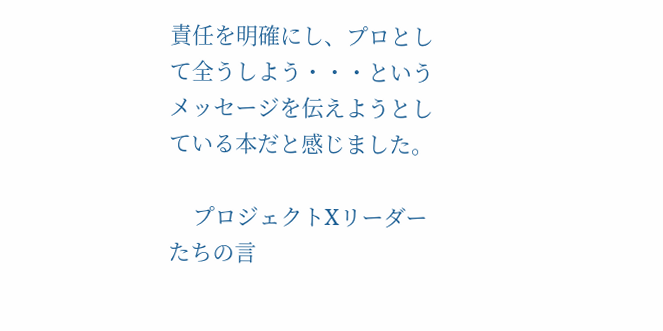責任を明確にし、プロとして全うしよう・・・というメッセージを伝えようとしている本だと感じました。

    プロジェクトXリーダーたちの言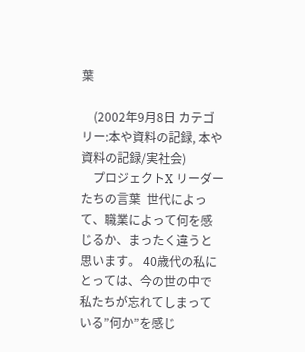葉

    (2002年9月8日 カテゴリー:本や資料の記録, 本や資料の記録/実社会)
    プロジェクトX リーダーたちの言葉  世代によって、職業によって何を感じるか、まったく違うと思います。 40歳代の私にとっては、今の世の中で私たちが忘れてしまっている”何か”を感じ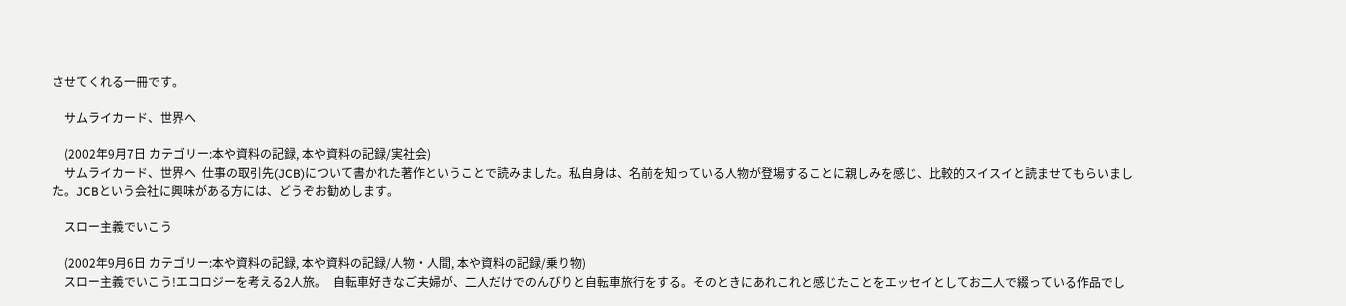させてくれる一冊です。

    サムライカード、世界へ

    (2002年9月7日 カテゴリー:本や資料の記録, 本や資料の記録/実社会)
    サムライカード、世界へ  仕事の取引先(JCB)について書かれた著作ということで読みました。私自身は、名前を知っている人物が登場することに親しみを感じ、比較的スイスイと読ませてもらいました。JCBという会社に興味がある方には、どうぞお勧めします。

    スロー主義でいこう

    (2002年9月6日 カテゴリー:本や資料の記録, 本や資料の記録/人物・人間, 本や資料の記録/乗り物)
    スロー主義でいこう!エコロジーを考える2人旅。  自転車好きなご夫婦が、二人だけでのんびりと自転車旅行をする。そのときにあれこれと感じたことをエッセイとしてお二人で綴っている作品でし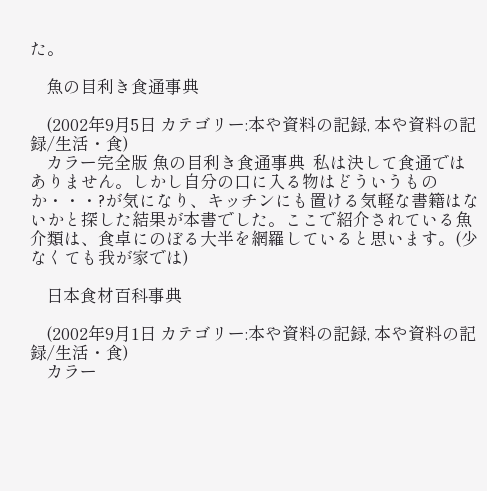た。

    魚の目利き食通事典

    (2002年9月5日 カテゴリー:本や資料の記録, 本や資料の記録/生活・食)
    カラー完全版 魚の目利き食通事典  私は決して食通ではありません。しかし自分の口に入る物はどういうものか・・・?が気になり、キッチンにも置ける気軽な書籍はないかと探した結果が本書でした。ここで紹介されている魚介類は、食卓にのぼる大半を網羅していると思います。(少なくても我が家では)

    日本食材百科事典

    (2002年9月1日 カテゴリー:本や資料の記録, 本や資料の記録/生活・食)
    カラー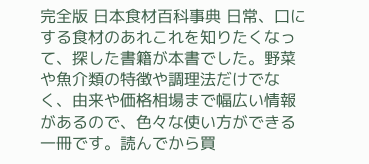完全版 日本食材百科事典 日常、口にする食材のあれこれを知りたくなって、探した書籍が本書でした。野菜や魚介類の特徴や調理法だけでなく、由来や価格相場まで幅広い情報があるので、色々な使い方ができる一冊です。読んでから買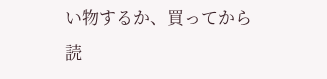い物するか、買ってから読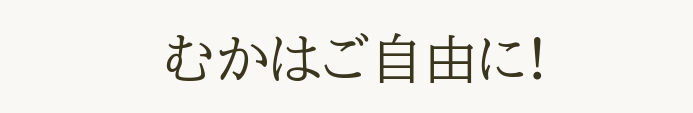むかはご自由に!